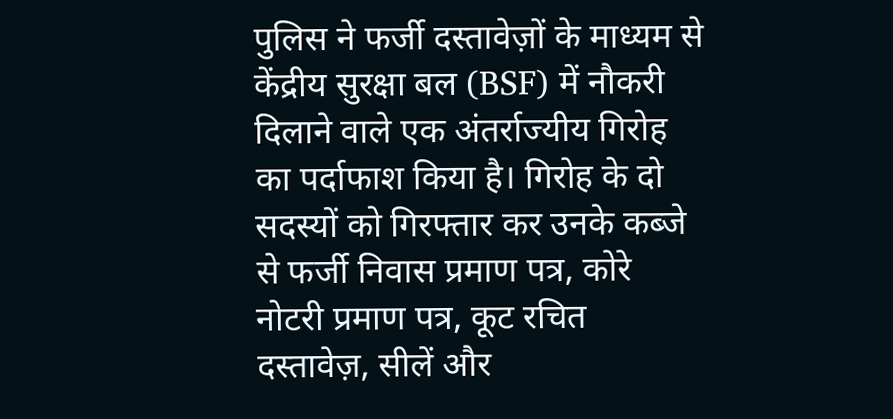पुलिस ने फर्जी दस्तावेज़ों के माध्यम से केंद्रीय सुरक्षा बल (BSF) में नौकरी दिलाने वाले एक अंतर्राज्यीय गिरोह का पर्दाफाश किया है। गिरोह के दो सदस्यों को गिरफ्तार कर उनके कब्जे से फर्जी निवास प्रमाण पत्र, कोरे नोटरी प्रमाण पत्र, कूट रचित दस्तावेज़, सीलें और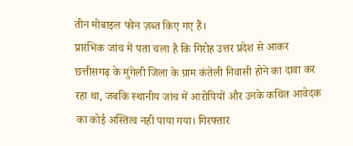तीन मोबाइल फोन ज़ब्त किए गए हैं।
प्रारंभिक जांच में पता चला है कि गिरोह उत्तर प्रदेश से आकर छत्तीसगढ़ के मुंगेली जिला के ग्राम कंतेली निवासी होने का दावा कर रहा था, जबकि स्थानीय जांच में आरोपियों और उनके कथित आवेदक का कोई अस्तित्व नहीं पाया गया। गिरफ्तार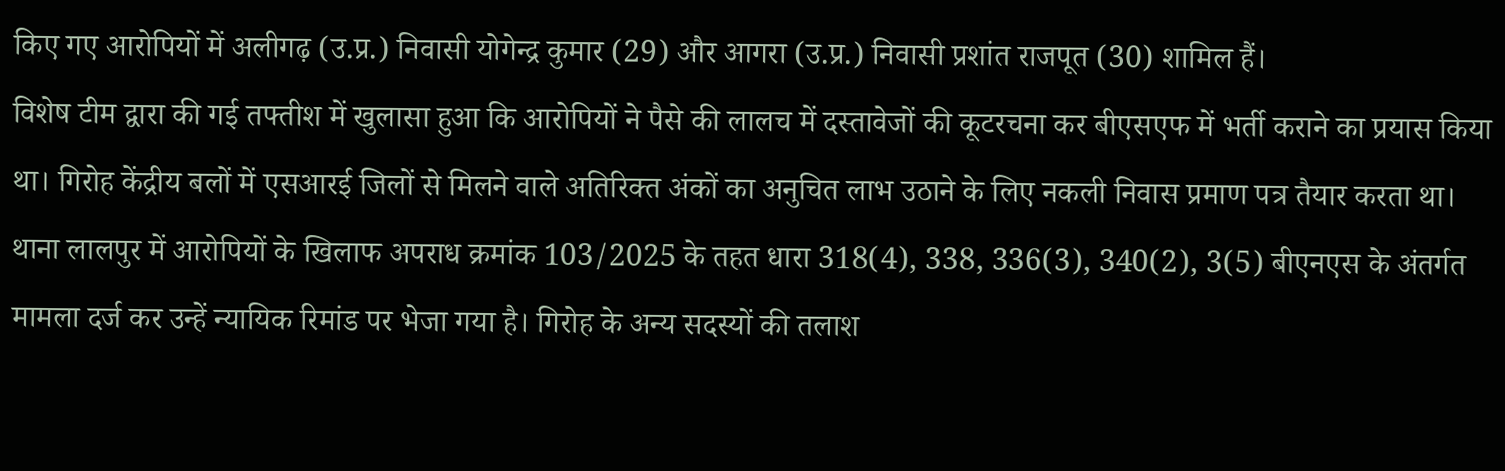किए गए आरोपियों में अलीगढ़ (उ.प्र.) निवासी योगेन्द्र कुमार (29) और आगरा (उ.प्र.) निवासी प्रशांत राजपूत (30) शामिल हैं।
विशेष टीम द्वारा की गई तफ्तीश में खुलासा हुआ कि आरोपियों ने पैसे की लालच में दस्तावेजों की कूटरचना कर बीएसएफ में भर्ती कराने का प्रयास किया था। गिरोह केंद्रीय बलों में एसआरई जिलों से मिलने वाले अतिरिक्त अंकों का अनुचित लाभ उठाने के लिए नकली निवास प्रमाण पत्र तैयार करता था।
थाना लालपुर में आरोपियों के खिलाफ अपराध क्रमांक 103/2025 के तहत धारा 318(4), 338, 336(3), 340(2), 3(5) बीएनएस के अंतर्गत मामला दर्ज कर उन्हें न्यायिक रिमांड पर भेजा गया है। गिरोह के अन्य सदस्यों की तलाश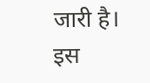जारी है।
इस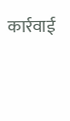कार्रवाई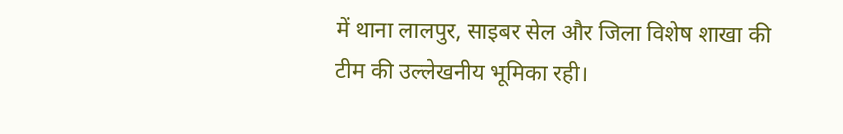में थाना लालपुर, साइबर सेल और जिला विशेष शाखा की टीम की उल्लेखनीय भूमिका रही।